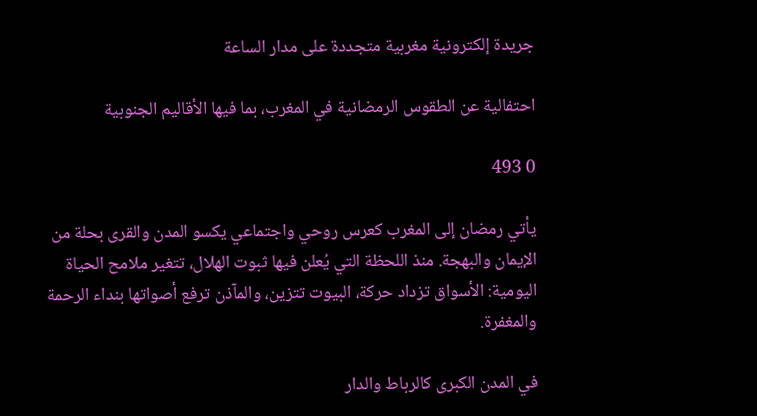جريدة إلكترونية مغربية متجددة على مدار الساعة

احتفالية عن الطقوس الرمضانية في المغرب، بما فيها الأقاليم الجنوبية

0 493

يأتي رمضان إلى المغرب كعرس روحي واجتماعي يكسو المدن والقرى بحلة من الإيمان والبهجة. منذ اللحظة التي يُعلن فيها ثبوت الهلال، تتغير ملامح الحياة اليومية: الأسواق تزداد حركة، البيوت تتزين، والمآذن ترفع أصواتها بنداء الرحمة والمغفرة.

في المدن الكبرى كالرباط والدار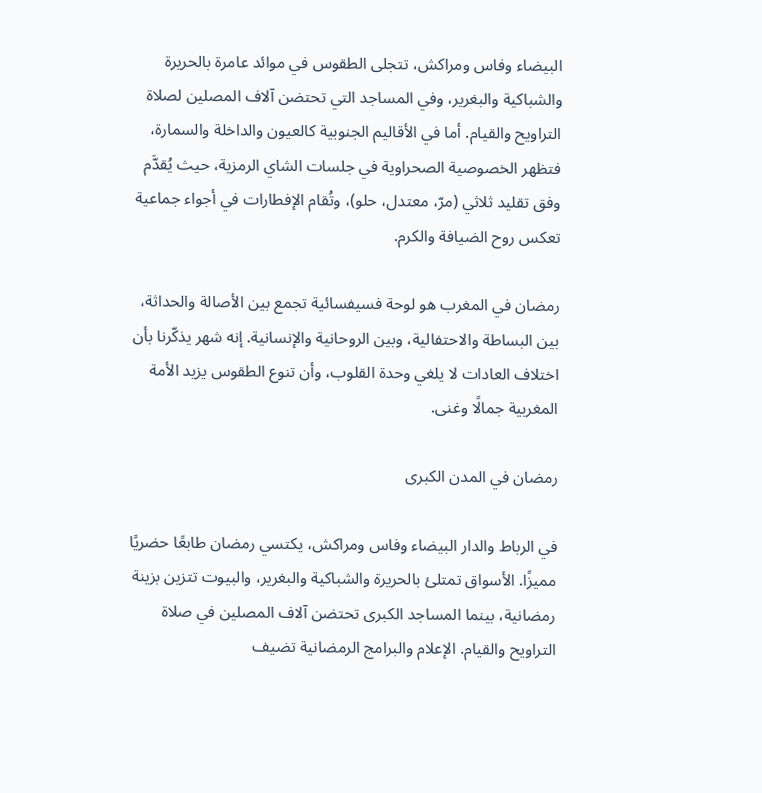البيضاء وفاس ومراكش، تتجلى الطقوس في موائد عامرة بالحريرة والشباكية والبغرير، وفي المساجد التي تحتضن آلاف المصلين لصلاة التراويح والقيام. أما في الأقاليم الجنوبية كالعيون والداخلة والسمارة، فتظهر الخصوصية الصحراوية في جلسات الشاي الرمزية، حيث يُقدَّم وفق تقليد ثلاثي (مرّ، معتدل، حلو)، وتُقام الإفطارات في أجواء جماعية تعكس روح الضيافة والكرم.

رمضان في المغرب هو لوحة فسيفسائية تجمع بين الأصالة والحداثة، بين البساطة والاحتفالية، وبين الروحانية والإنسانية. إنه شهر يذكّرنا بأن اختلاف العادات لا يلغي وحدة القلوب، وأن تنوع الطقوس يزيد الأمة المغربية جمالًا وغنى.

رمضان في المدن الكبرى

في الرباط والدار البيضاء وفاس ومراكش، يكتسي رمضان طابعًا حضريًا مميزًا. الأسواق تمتلئ بالحريرة والشباكية والبغرير، والبيوت تتزين بزينة رمضانية، بينما المساجد الكبرى تحتضن آلاف المصلين في صلاة التراويح والقيام. الإعلام والبرامج الرمضانية تضيف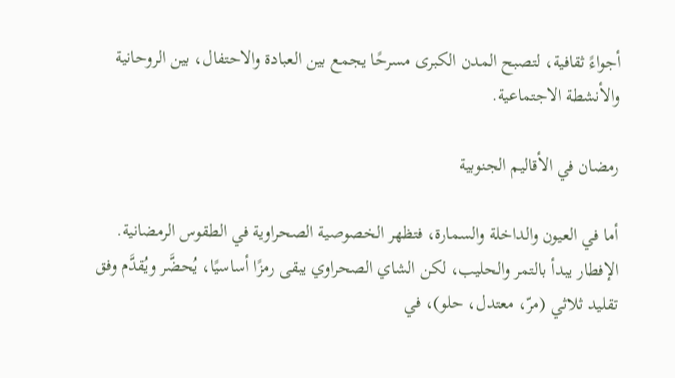أجواءً ثقافية، لتصبح المدن الكبرى مسرحًا يجمع بين العبادة والاحتفال، بين الروحانية والأنشطة الاجتماعية.

رمضان في الأقاليم الجنوبية

أما في العيون والداخلة والسمارة، فتظهر الخصوصية الصحراوية في الطقوس الرمضانية. الإفطار يبدأ بالتمر والحليب، لكن الشاي الصحراوي يبقى رمزًا أساسيًا، يُحضَّر ويُقدَّم وفق تقليد ثلاثي (مرّ، معتدل، حلو)، في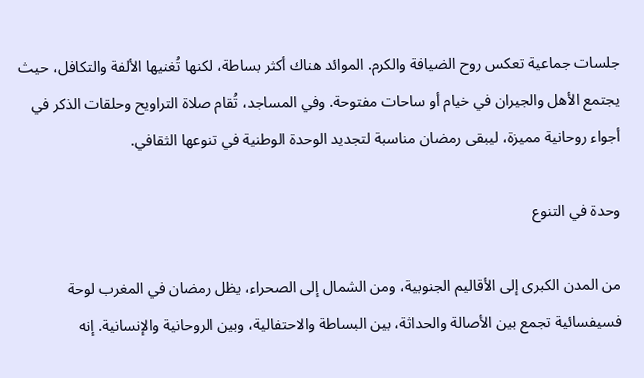جلسات جماعية تعكس روح الضيافة والكرم. الموائد هناك أكثر بساطة، لكنها تُغنيها الألفة والتكافل، حيث يجتمع الأهل والجيران في خيام أو ساحات مفتوحة. وفي المساجد، تُقام صلاة التراويح وحلقات الذكر في أجواء روحانية مميزة، ليبقى رمضان مناسبة لتجديد الوحدة الوطنية في تنوعها الثقافي.

وحدة في التنوع

من المدن الكبرى إلى الأقاليم الجنوبية، ومن الشمال إلى الصحراء، يظل رمضان في المغرب لوحة فسيفسائية تجمع بين الأصالة والحداثة، بين البساطة والاحتفالية، وبين الروحانية والإنسانية. إنه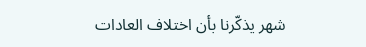شهر يذكّرنا بأن اختلاف العادات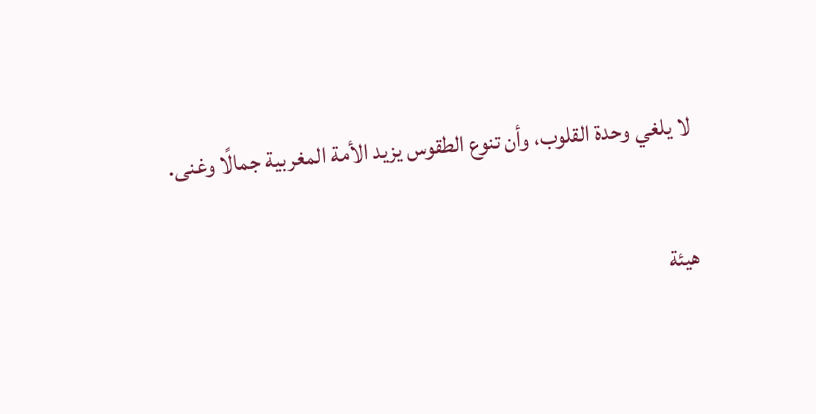لا يلغي وحدة القلوب، وأن تنوع الطقوس يزيد الأمة المغربية جمالًا وغنى.

هيئة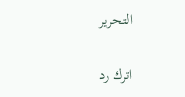التحرير

اترك رد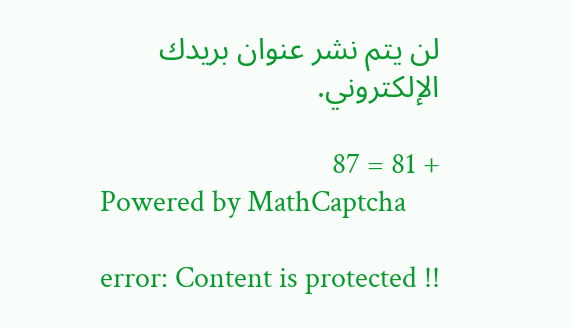لن يتم نشر عنوان بريدك الإلكتروني.

+ 81 = 87
Powered by MathCaptcha

error: Content is protected !!